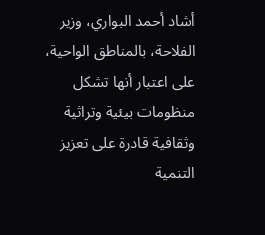أشاد أحمد البواري، وزير الفلاحة، بالمناطق الواحية، على اعتبار أنها تشكل منظومات بيئية وتراثية وثقافية قادرة على تعزيز التنمية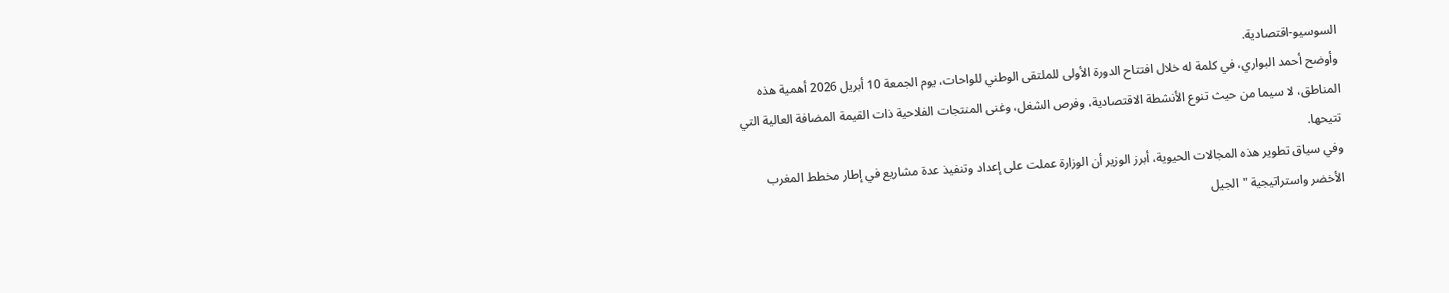السوسيو-اقتصادية.
وأوضح أحمد البواري، في كلمة له خلال افتتاح الدورة الأولى للملتقى الوطني للواحات، يوم الجمعة 10 أبريل 2026 أهمية هذه المناطق، لا سيما من حيث تنوع الأنشطة الاقتصادية، وفرص الشغل، وغنى المنتجات الفلاحية ذات القيمة المضافة العالية التي تتيحها.
وفي سياق تطوير هذه المجالات الحيوية، أبرز الوزير أن الوزارة عملت على إعداد وتنفيذ عدة مشاريع في إطار مخطط المغرب الأخضر واستراتيجية "الجيل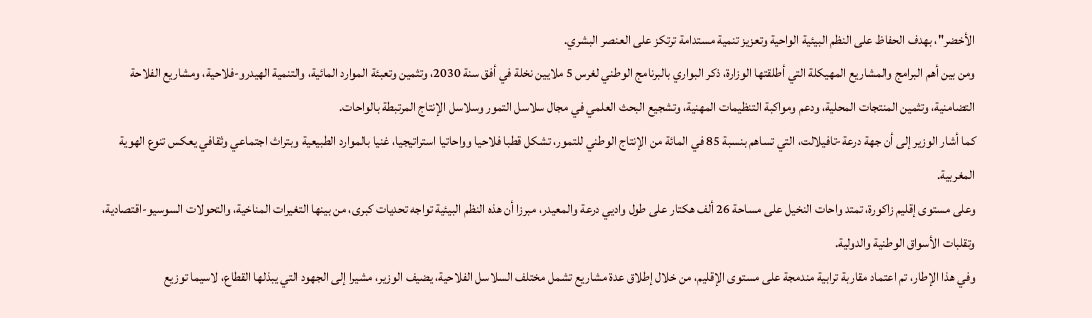الأخضر"، بهدف الحفاظ على النظم البيئية الواحية وتعزيز تنمية مستدامة ترتكز على العنصر البشري.
ومن بين أهم البرامج والمشاريع المهيكلة التي أطلقتها الوزارة، ذكر البواري بالبرنامج الوطني لغرس 5 ملايين نخلة في أفق سنة 2030، وتثمين وتعبئة الموارد المائية، والتنمية الهيدرو-فلاحية، ومشاريع الفلاحة التضامنية، وتثمين المنتجات المحلية، ودعم ومواكبة التنظيمات المهنية، وتشجيع البحث العلمي في مجال سلاسل التمور وسلاسل الإنتاج المرتبطة بالواحات.
كما أشار الوزير إلى أن جهة درعة-تافيلالت، التي تساهم بنسبة 85 في المائة من الإنتاج الوطني للتمور، تشكل قطبا فلاحيا وواحاتيا استراتيجيا، غنيا بالموارد الطبيعية وبتراث اجتماعي وثقافي يعكس تنوع الهوية المغربية.
وعلى مستوى إقليم زاكورة، تمتد واحات النخيل على مساحة 26 ألف هكتار على طول واديي درعة والمعيدر، مبرزا أن هذه النظم البيئية تواجه تحديات كبرى، من بينها التغيرات المناخية، والتحولات السوسيو-اقتصادية، وتقلبات الأسواق الوطنية والدولية.
وفي هذا الإطار، تم اعتماد مقاربة ترابية مندمجة على مستوى الإقليم، من خلال إطلاق عدة مشاريع تشمل مختلف السلاسل الفلاحية، يضيف الوزير، مشيرا إلى الجهود التي يبذلها القطاع، لاسيما توزيع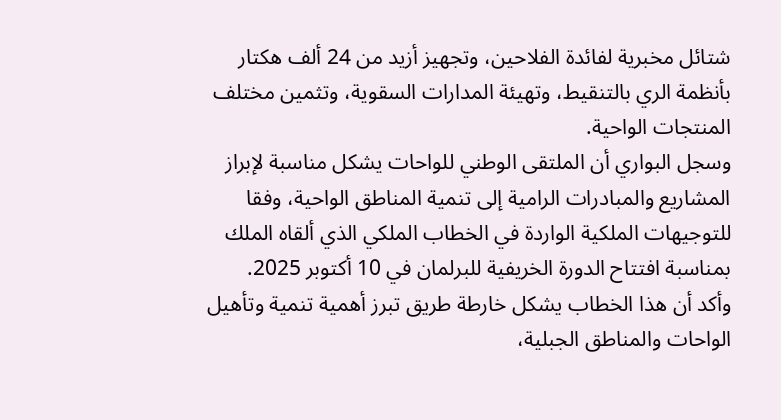شتائل مخبرية لفائدة الفلاحين، وتجهيز أزيد من 24 ألف هكتار بأنظمة الري بالتنقيط، وتهيئة المدارات السقوية، وتثمين مختلف المنتجات الواحية.
وسجل البواري أن الملتقى الوطني للواحات يشكل مناسبة لإبراز المشاريع والمبادرات الرامية إلى تنمية المناطق الواحية، وفقا للتوجيهات الملكية الواردة في الخطاب الملكي الذي ألقاه الملك بمناسبة افتتاح الدورة الخريفية للبرلمان في 10 أكتوبر 2025.
وأكد أن هذا الخطاب يشكل خارطة طريق تبرز أهمية تنمية وتأهيل الواحات والمناطق الجبلية،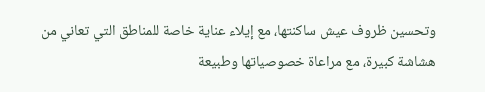وتحسين ظروف عيش ساكنتها، مع إيلاء عناية خاصة للمناطق التي تعاني من هشاشة كبيرة، مع مراعاة خصوصياتها وطبيعة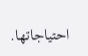احتياجاتها.